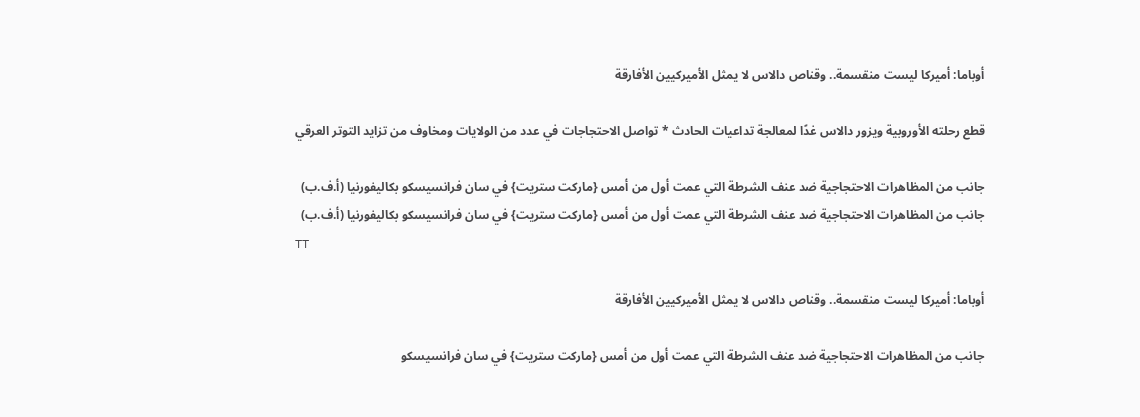أوباما: أميركا ليست منقسمة.. وقناص دالاس لا يمثل الأميركيين الأفارقة

قطع رحلته الأوروبية ويزور دالاس غدًا لمعالجة تداعيات الحادث * تواصل الاحتجاجات في عدد من الولايات ومخاوف من تزايد التوتر العرقي

جانب من المظاهرات الاحتجاجية ضد عنف الشرطة التي عمت أول من أمس {ماركت ستريت} في سان فرانسيسكو بكاليفورنيا (أ.ف.ب)
جانب من المظاهرات الاحتجاجية ضد عنف الشرطة التي عمت أول من أمس {ماركت ستريت} في سان فرانسيسكو بكاليفورنيا (أ.ف.ب)
TT

أوباما: أميركا ليست منقسمة.. وقناص دالاس لا يمثل الأميركيين الأفارقة

جانب من المظاهرات الاحتجاجية ضد عنف الشرطة التي عمت أول من أمس {ماركت ستريت} في سان فرانسيسكو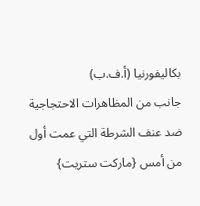بكاليفورنيا (أ.ف.ب)
جانب من المظاهرات الاحتجاجية ضد عنف الشرطة التي عمت أول من أمس {ماركت ستريت}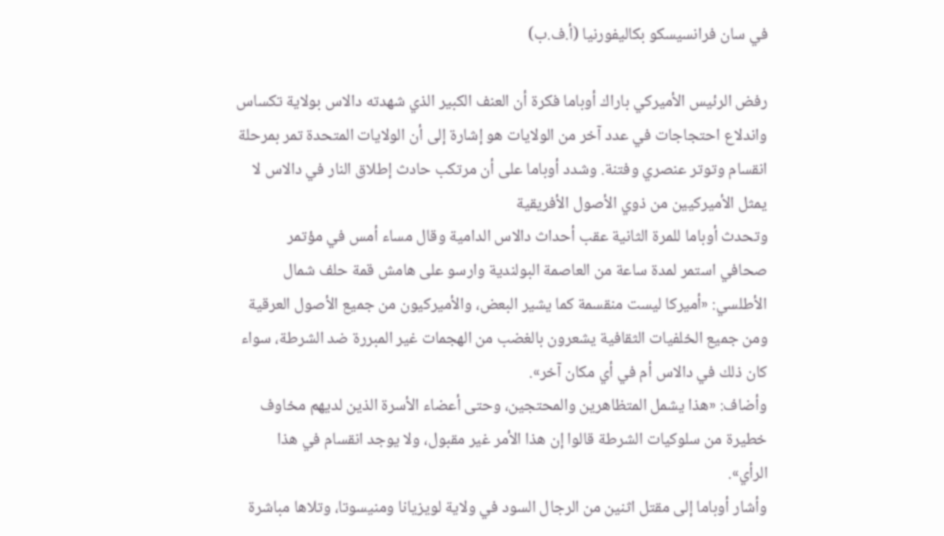في سان فرانسيسكو بكاليفورنيا (أ.ف.ب)

رفض الرئيس الأميركي باراك أوباما فكرة أن العنف الكبير الذي شهدته دالاس بولاية تكساس واندلاع احتجاجات في عدد آخر من الولايات هو إشارة إلى أن الولايات المتحدة تمر بمرحلة انقسام وتوتر عنصري وفتنة. وشدد أوباما على أن مرتكب حادث إطلاق النار في دالاس لا يمثل الأميركيين من ذوي الأصول الأفريقية
وتحدث أوباما للمرة الثانية عقب أحداث دالاس الدامية وقال مساء أمس في مؤتمر صحافي استمر لمدة ساعة من العاصمة البولندية وارسو على هامش قمة حلف شمال الأطلسي: «أميركا ليست منقسمة كما يشير البعض، والأميركيون من جميع الأصول العرقية ومن جميع الخلفيات الثقافية يشعرون بالغضب من الهجمات غير المبررة ضد الشرطة، سواء كان ذلك في دالاس أم في أي مكان آخر».
وأضاف: «هذا يشمل المتظاهرين والمحتجين، وحتى أعضاء الأسرة الذين لديهم مخاوف خطيرة من سلوكيات الشرطة قالوا إن هذا الأمر غير مقبول، ولا يوجد انقسام في هذا الرأي».
وأشار أوباما إلى مقتل اثنين من الرجال السود في ولاية لويزيانا ومنيسوتا، وتلاها مباشرة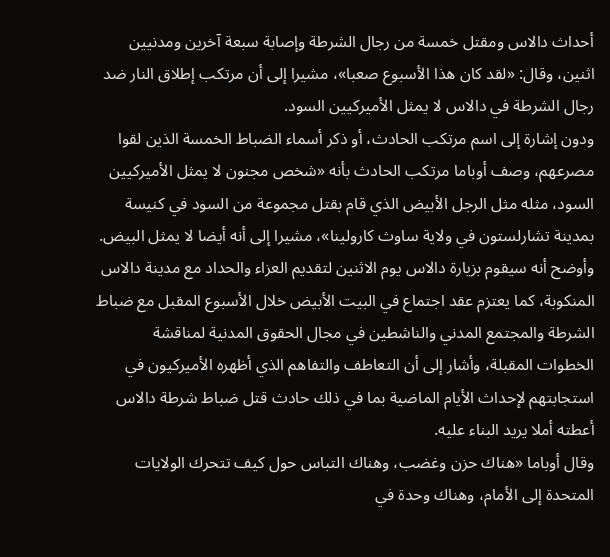أحداث دالاس ومقتل خمسة من رجال الشرطة وإصابة سبعة آخرين ومدنيين اثنين، وقال: «لقد كان هذا الأسبوع صعبا»، مشيرا إلى أن مرتكب إطلاق النار ضد رجال الشرطة في دالاس لا يمثل الأميركيين السود.
ودون إشارة إلى اسم مرتكب الحادث، أو ذكر أسماء الضباط الخمسة الذين لقوا مصرعهم، وصف أوباما مرتكب الحادث بأنه «شخص مجنون لا يمثل الأميركيين السود، مثله مثل الرجل الأبيض الذي قام بقتل مجموعة من السود في كنيسة بمدينة تشارلستون في ولاية ساوث كارولينا»، مشيرا إلى أنه أيضا لا يمثل البيض.
وأوضح أنه سيقوم بزيارة دالاس يوم الاثنين لتقديم العزاء والحداد مع مدينة دالاس المنكوبة، كما يعتزم عقد اجتماع في البيت الأبيض خلال الأسبوع المقبل مع ضباط الشرطة والمجتمع المدني والناشطين في مجال الحقوق المدنية لمناقشة الخطوات المقبلة، وأشار إلى أن التعاطف والتفاهم الذي أظهره الأميركيون في استجابتهم لإحداث الأيام الماضية بما في ذلك حادث قتل ضباط شرطة دالاس أعطته أملا يريد البناء عليه.
وقال أوباما «هناك حزن وغضب، وهناك التباس حول كيف تتحرك الولايات المتحدة إلى الأمام، وهناك وحدة في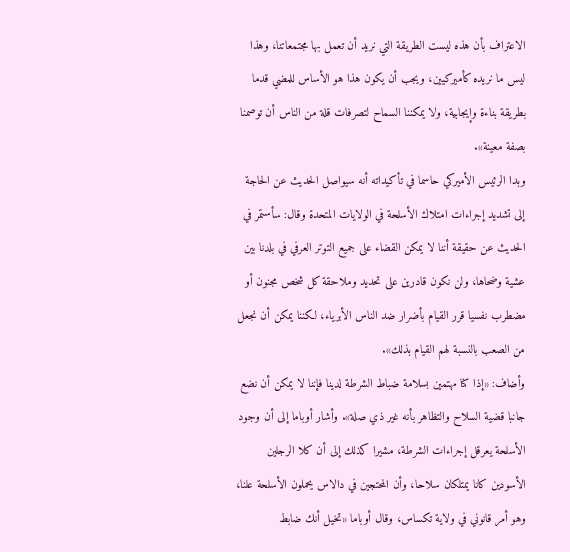الاعتراف بأن هذه ليست الطريقة التي نريد أن تعمل بها مجتمعاتنا، وهذا ليس ما نريده كأميركيين، ويجب أن يكون هذا هو الأساس للمضي قدما بطريقة بناءة وإيجابية، ولا يمكننا السماح لتصرفات قلة من الناس أن توصمنا بصفة معينة».
وبدا الرئيس الأميركي حاسما في تأكيداته أنه سيواصل الحديث عن الحاجة إلى تشديد إجراءات امتلاك الأسلحة في الولايات المتحدة وقال: سأستمر في الحديث عن حقيقة أننا لا يمكن القضاء على جميع التوتر العرفي في بلدنا بين عشية وضحاها، ولن نكون قادرين على تحديد وملاحقة كل شخص مجنون أو مضطرب نفسيا قرر القيام بأضرار ضد الناس الأبرياء، لكننا يمكن أن نجعل من الصعب بالنسبة لهم القيام بذلك».
وأضاف: «إذا كنا مهتمين بسلامة ضباط الشرطة لدينا فإننا لا يمكن أن نضع جانبا قضية السلاح والتظاهر بأنه غير ذي صلة». وأشار أوباما إلى أن وجود الأسلحة يعرقل إجراءات الشرطة، مشيرا كذلك إلى أن كلا الرجلين الأسودين كانا يمتلكان سلاحا، وأن المحتجين في دالاس يحملون الأسلحة علنا، وهو أمر قانوني في ولاية تكساس، وقال أوباما «تخيل أنك ضابط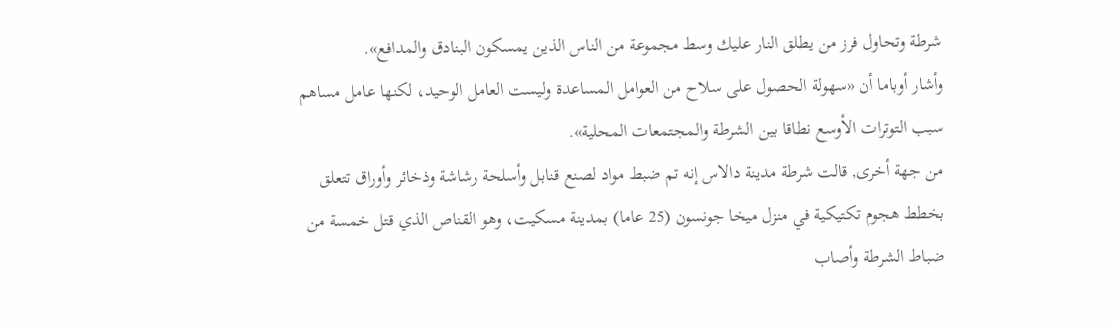شرطة وتحاول فرز من يطلق النار عليك وسط مجموعة من الناس الذين يمسكون البنادق والمدافع».
وأشار أوباما أن «سهولة الحصول على سلاح من العوامل المساعدة وليست العامل الوحيد، لكنها عامل مساهم سبب التوترات الأوسع نطاقا بين الشرطة والمجتمعات المحلية».
من جهة أخرى, قالت شرطة مدينة دالاس إنه تم ضبط مواد لصنع قنابل وأسلحة رشاشة وذخائر وأوراق تتعلق بخطط هجوم تكتيكية في منزل ميخا جونسون (25 عاما) بمدينة مسكيت، وهو القناص الذي قتل خمسة من ضباط الشرطة وأصاب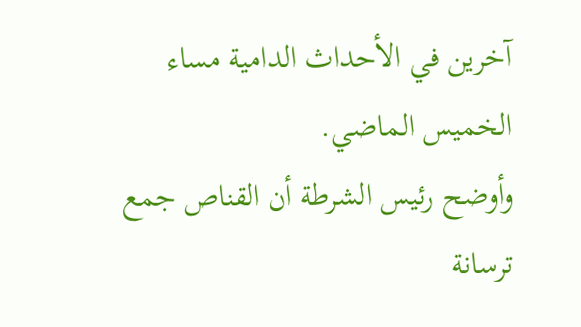آخرين في الأحداث الدامية مساء الخميس الماضي.
وأوضح رئيس الشرطة أن القناص جمع ترسانة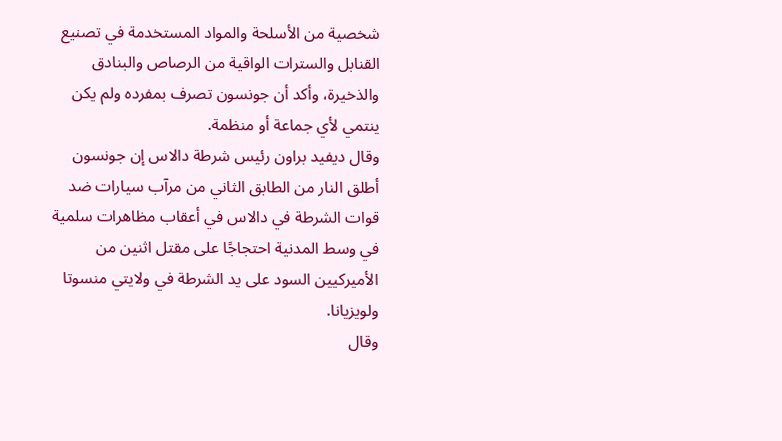شخصية من الأسلحة والمواد المستخدمة في تصنيع القنابل والسترات الواقية من الرصاص والبنادق والذخيرة، وأكد أن جونسون تصرف بمفرده ولم يكن ينتمي لأي جماعة أو منظمة.
وقال ديفيد براون رئيس شرطة دالاس إن جونسون أطلق النار من الطابق الثاني من مرآب سيارات ضد قوات الشرطة في دالاس في أعقاب مظاهرات سلمية في وسط المدنية احتجاجًا على مقتل اثنين من الأميركيين السود على يد الشرطة في ولايتي منسوتا ولويزيانا.
وقال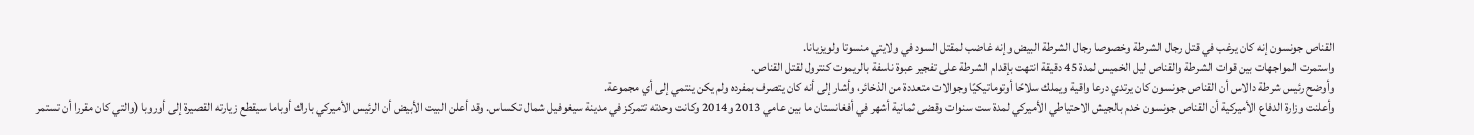القناص جونسون إنه كان يرغب في قتل رجال الشرطة وخصوصا رجال الشرطة البيض وإنه غاضب لمقتل السود في ولايتي منسوتا ولويزيانا.
واستمرت المواجهات بين قوات الشرطة والقناص ليل الخميس لمدة 45 دقيقة انتهت بإقدام الشرطة على تفجير عبوة ناسفة بالريموت كنترول لقتل القناص.
وأوضح رئيس شرطة دالاس أن القناص جونسون كان يرتدي درعا واقية ويملك سلاحًا أوتوماتيكيًا وجوالات متعددة من الذخائر، وأشار إلى أنه كان يتصرف بمفرده ولم يكن ينتمي إلى أي مجموعة.
وأعلنت وزارة الدفاع الأميركية أن القناص جونسون خدم بالجيش الاحتياطي الأميركي لمدة ست سنوات وقضى ثمانية أشهر في أفغانستان ما بين عامي 2013 و2014 وكانت وحدته تتمركز في مدينة سيغوفيل شمال تكساس. وقد أعلن البيت الأبيض أن الرئيس الأميركي باراك أوباما سيقطع زيارته القصيرة إلى أوروبا (والتي كان مقررا أن تستمر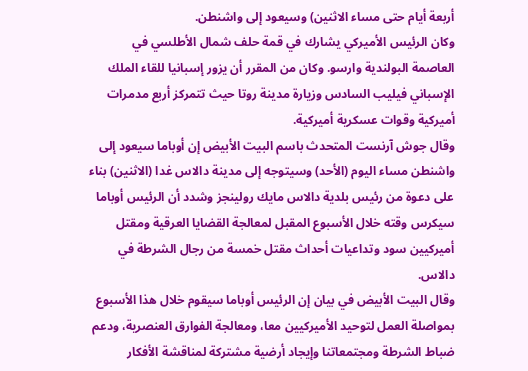أربعة أيام حتى مساء الاثنين) وسيعود إلى واشنطن.
وكان الرئيس الأميركي يشارك في قمة حلف شمال الأطلسي في العاصمة البولندية وارسو. وكان من المقرر أن يزور إسبانيا للقاء الملك الإسباني فيليب السادس وزيارة مدينة روتا حيث تتمركز أربع مدمرات أميركية وقوات عسكرية أميركية.
وقال جوش آرنست المتحدث باسم البيت الأبيض إن أوباما سيعود إلى واشنطن مساء اليوم (الأحد) وسيتوجه إلى مدينة دالاس غدا (الاثنين) بناء على دعوة من رئيس بلدية دالاس مايك رولينجز وشدد أن الرئيس أوباما سيكرس وقته خلال الأسبوع المقبل لمعالجة القضايا العرقية ومقتل أميركيين سود وتداعيات أحداث مقتل خمسة من رجال الشرطة في دالاس.
وقال البيت الأبيض في بيان إن الرئيس أوباما سيقوم خلال هذا الأسبوع بمواصلة العمل لتوحيد الأميركيين معا، ومعالجة الفوارق العنصرية، ودعم ضباط الشرطة ومجتمعاتنا وإيجاد أرضية مشتركة لمناقشة الأفكار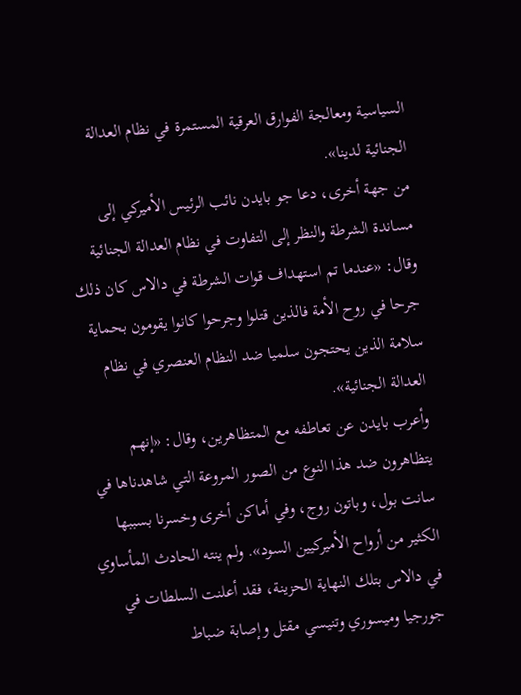السياسية ومعالجة الفوارق العرقية المستمرة في نظام العدالة الجنائية لدينا».
من جهة أخرى، دعا جو بايدن نائب الرئيس الأميركي إلى مساندة الشرطة والنظر إلى التفاوت في نظام العدالة الجنائية وقال: «عندما تم استهداف قوات الشرطة في دالاس كان ذلك جرحا في روح الأمة فالذين قتلوا وجرحوا كانوا يقومون بحماية سلامة الذين يحتجون سلميا ضد النظام العنصري في نظام العدالة الجنائية».
وأعرب بايدن عن تعاطفه مع المتظاهرين، وقال: «إنهم يتظاهرون ضد هذا النوع من الصور المروعة التي شاهدناها في سانت بول، وباتون روج، وفي أماكن أخرى وخسرنا بسببها الكثير من أرواح الأميركيين السود». ولم ينته الحادث المأساوي في دالاس بتلك النهاية الحزينة، فقد أعلنت السلطات في جورجيا وميسوري وتنيسي مقتل وإصابة ضباط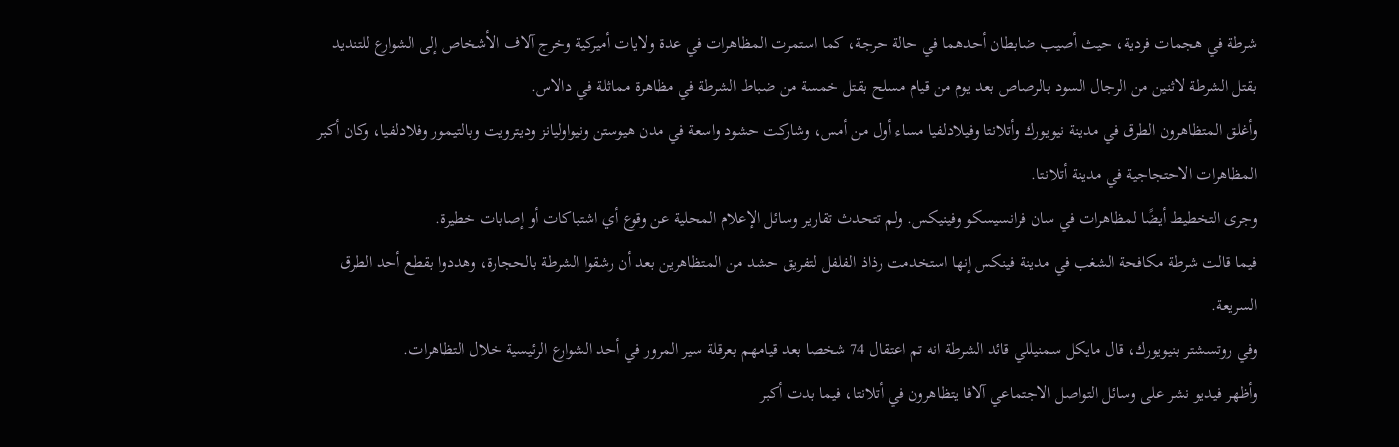شرطة في هجمات فردية، حيث أصيب ضابطان أحدهما في حالة حرجة، كما استمرت المظاهرات في عدة ولايات أميركية وخرج آلاف الأشخاص إلى الشوارع للتنديد بقتل الشرطة لاثنين من الرجال السود بالرصاص بعد يوم من قيام مسلح بقتل خمسة من ضباط الشرطة في مظاهرة مماثلة في دالاس.
وأغلق المتظاهرون الطرق في مدينة نيويورك وأتلانتا وفيلادلفيا مساء أول من أمس، وشاركت حشود واسعة في مدن هيوستن ونيواوليانز وديترويت وبالتيمور وفلادلفيا، وكان أكبر المظاهرات الاحتجاجية في مدينة أتلانتا.
وجرى التخطيط أيضًا لمظاهرات في سان فرانسيسكو وفينيكس. ولم تتحدث تقارير وسائل الإعلام المحلية عن وقوع أي اشتباكات أو إصابات خطيرة.
فيما قالت شرطة مكافحة الشغب في مدينة فينكس إنها استخدمت رذاذ الفلفل لتفريق حشد من المتظاهرين بعد أن رشقوا الشرطة بالحجارة، وهددوا بقطع أحد الطرق السريعة.
وفي روتسشتر بنيويورك، قال مايكل سمنيللي قائد الشرطة انه تم اعتقال 74 شخصا بعد قيامهم بعرقلة سير المرور في أحد الشوارع الرئيسية خلال التظاهرات.
وأظهر فيديو نشر على وسائل التواصل الاجتماعي آلافا يتظاهرون في أتلانتا، فيما بدت أكبر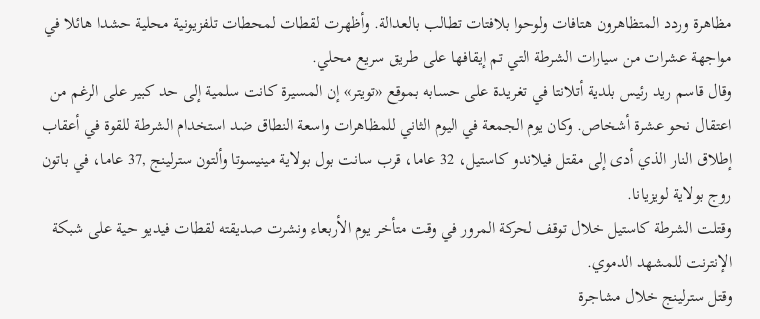مظاهرة وردد المتظاهرون هتافات ولوحوا بلافتات تطالب بالعدالة. وأظهرت لقطات لمحطات تلفزيونية محلية حشدا هائلا في مواجهة عشرات من سيارات الشرطة التي تم إيقافها على طريق سريع محلي.
وقال قاسم ريد رئيس بلدية أتلانتا في تغريدة على حسابه بموقع «تويتر» إن المسيرة كانت سلمية إلى حد كبير على الرغم من اعتقال نحو عشرة أشخاص. وكان يوم الجمعة في اليوم الثاني للمظاهرات واسعة النطاق ضد استخدام الشرطة للقوة في أعقاب إطلاق النار الذي أدى إلى مقتل فيلاندو كاستيل، 32 عاما، قرب سانت بول بولاية مينيسوتا وألتون سترلينج ,37 عاما، في باتون روج بولاية لويزيانا.
وقتلت الشرطة كاستيل خلال توقف لحركة المرور في وقت متأخر يوم الأربعاء ونشرت صديقته لقطات فيديو حية على شبكة الإنترنت للمشهد الدموي.
وقتل سترلينج خلال مشاجرة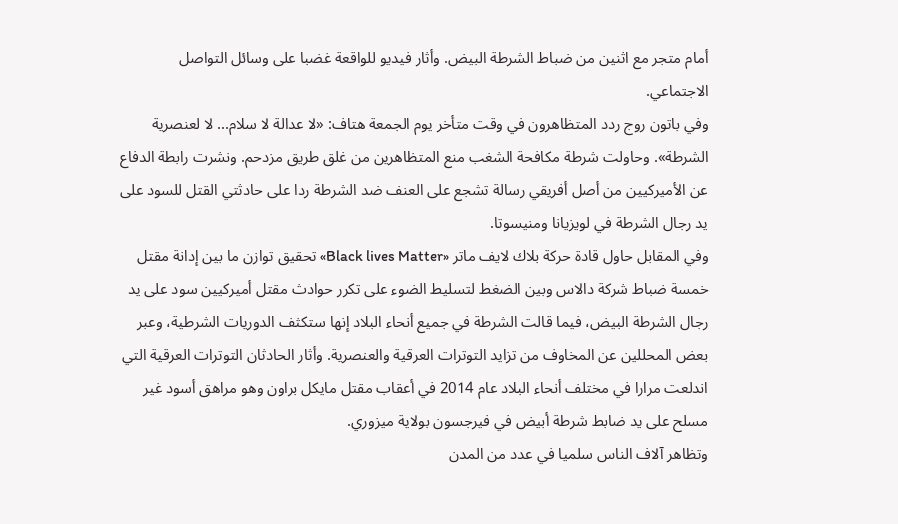أمام متجر مع اثنين من ضباط الشرطة البيض. وأثار فيديو للواقعة غضبا على وسائل التواصل الاجتماعي.
وفي باتون روج ردد المتظاهرون في وقت متأخر يوم الجمعة هتاف: «لا عدالة لا سلام... لا لعنصرية الشرطة». وحاولت شرطة مكافحة الشغب منع المتظاهرين من غلق طريق مزدحم. ونشرت رابطة الدفاع عن الأميركيين من أصل أفريقي رسالة تشجع على العنف ضد الشرطة ردا على حادثتي القتل للسود على يد رجال الشرطة في لويزيانا ومنيسوتا.
وفي المقابل حاول قادة حركة بلاك لايف ماتر «Black lives Matter» تحقيق توازن ما بين إدانة مقتل خمسة ضباط شركة دالاس وبين الضغط لتسليط الضوء على تكرر حوادث مقتل أميركيين سود على يد رجال الشرطة البيض، فيما قالت الشرطة في جميع أنحاء البلاد إنها ستكثف الدوريات الشرطية، وعبر بعض المحللين عن المخاوف من تزايد التوترات العرقية والعنصرية. وأثار الحادثان التوترات العرقية التي اندلعت مرارا في مختلف أنحاء البلاد عام 2014 في أعقاب مقتل مايكل براون وهو مراهق أسود غير مسلح على يد ضابط شرطة أبيض في فيرجسون بولاية ميزوري.
وتظاهر آلاف الناس سلميا في عدد من المدن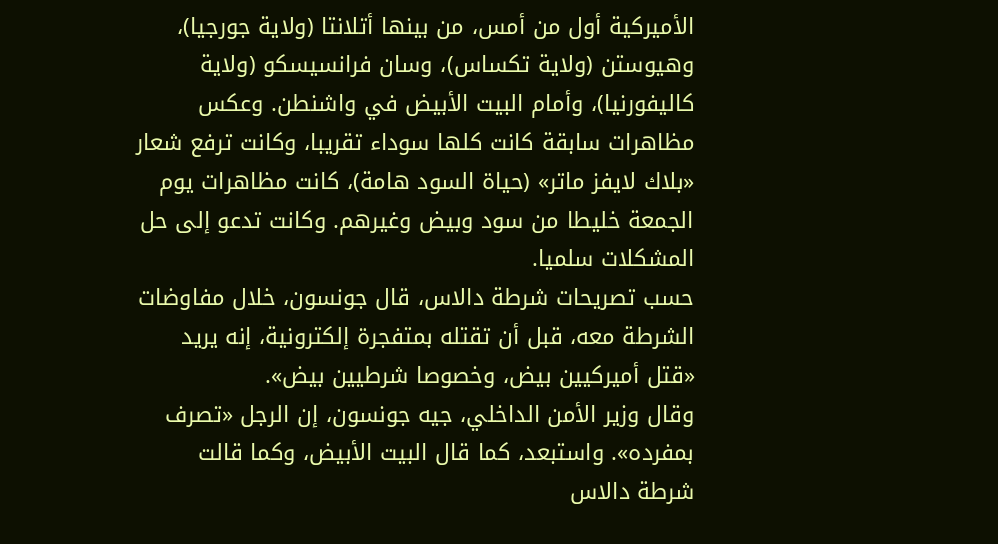الأميركية أول من أمس، من بينها أتلانتا (ولاية جورجيا)، وهيوستن (ولاية تكساس)، وسان فرانسيسكو (ولاية كاليفورنيا)، وأمام البيت الأبيض في واشنطن. وعكس مظاهرات سابقة كانت كلها سوداء تقريبا، وكانت ترفع شعار «بلاك لايفز ماتر» (حياة السود هامة)، كانت مظاهرات يوم الجمعة خليطا من سود وبيض وغيرهم. وكانت تدعو إلى حل المشكلات سلميا.
حسب تصريحات شرطة دالاس، قال جونسون، خلال مفاوضات الشرطة معه، قبل أن تقتله بمتفجرة إلكترونية، إنه يريد «قتل أميركيين بيض، وخصوصا شرطيين بيض».
وقال وزير الأمن الداخلي، جيه جونسون، إن الرجل «تصرف بمفرده». واستبعد، كما قال البيت الأبيض، وكما قالت شرطة دالاس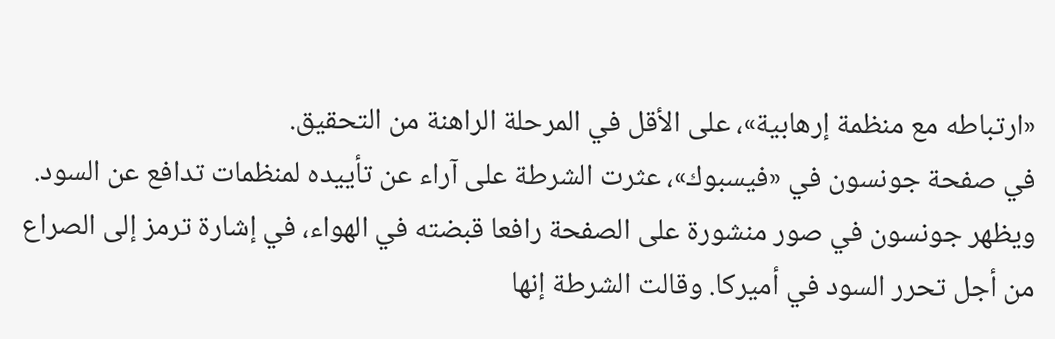«ارتباطه مع منظمة إرهابية»، على الأقل في المرحلة الراهنة من التحقيق.
في صفحة جونسون في «فيسبوك»، عثرت الشرطة على آراء عن تأييده لمنظمات تدافع عن السود. ويظهر جونسون في صور منشورة على الصفحة رافعا قبضته في الهواء، في إشارة ترمز إلى الصراع من أجل تحرر السود في أميركا. وقالت الشرطة إنها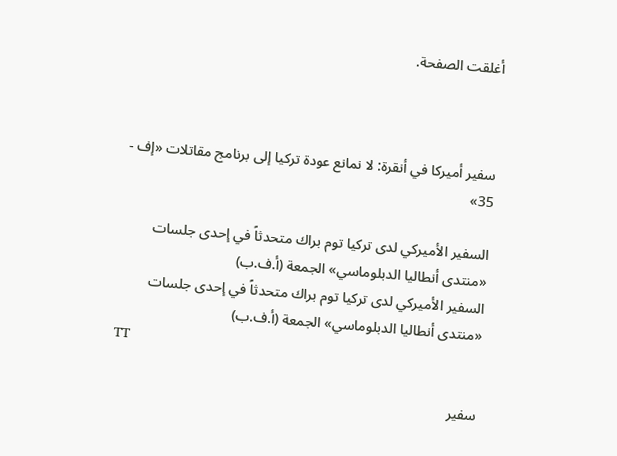أغلقت الصفحة.



سفير أميركا في أنقرة: لا نمانع عودة تركيا إلى برنامج مقاتلات «إف - 35»

السفير الأميركي لدى تركيا توم براك متحدثاً في إحدى جلسات «منتدى أنطاليا الدبلوماسي» الجمعة (أ.ف.ب)
السفير الأميركي لدى تركيا توم براك متحدثاً في إحدى جلسات «منتدى أنطاليا الدبلوماسي» الجمعة (أ.ف.ب)
TT

سفير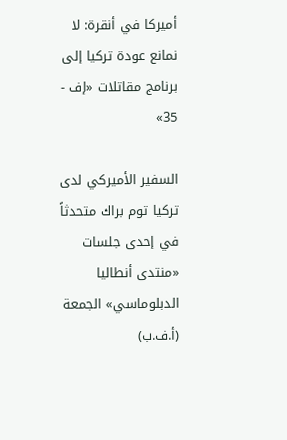أميركا في أنقرة: لا نمانع عودة تركيا إلى برنامج مقاتلات «إف - 35»

السفير الأميركي لدى تركيا توم براك متحدثاً في إحدى جلسات «منتدى أنطاليا الدبلوماسي» الجمعة (أ.ف.ب)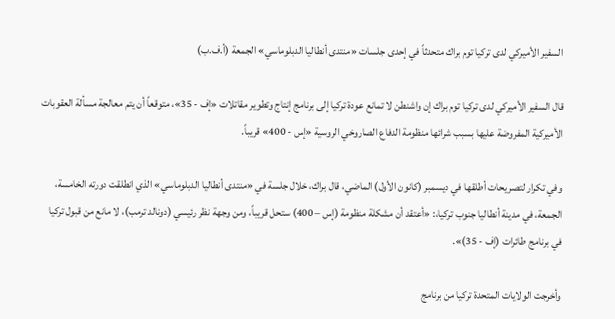السفير الأميركي لدى تركيا توم براك متحدثاً في إحدى جلسات «منتدى أنطاليا الدبلوماسي» الجمعة (أ.ف.ب)

قال السفير الأميركي لدى تركيا توم براك إن واشنطن لا تمانع عودة تركيا إلى برنامج إنتاج وتطوير مقاتلات «إف - 35»، متوقعاً أن يتم معالجة مسألة العقوبات الأميركية المفروضة عليها بسبب شرائها منظومة الدفاع الصاروخي الروسية «إس - 400» قريباً.

وفي تكرار لتصريحات أطلقها في ديسمبر (كانون الأول) الماضي، قال براك، خلال جلسة في «منتدى أنطاليا الدبلوماسي» الذي انطلقت دورته الخامسة، الجمعة، في مدينة أنطاليا جنوب تركيا،: «أعتقد أن مشكلة منظومة (إس – 400) ستحل قريباً، ومن وجهة نظر رئيسي (دونالد ترمب)، لا مانع من قبول تركيا في برنامج طائرات (إف - 35)».

وأخرجت الولايات المتحدة تركيا من برنامج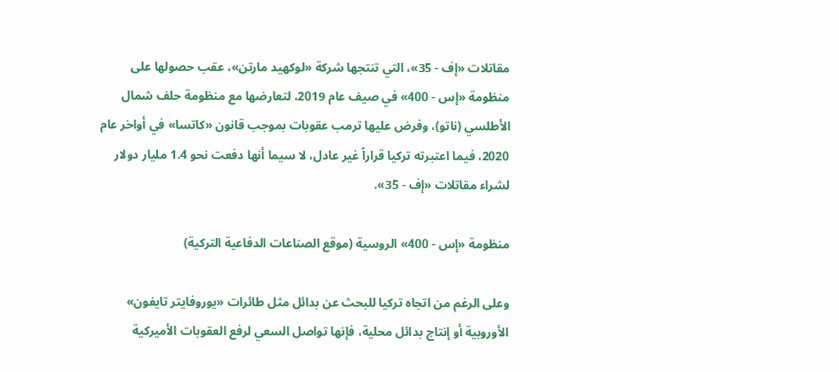مقاتلات «إف - 35»، التي تنتجها شركة «لوكهيد مارتن»، عقب حصولها على منظومة «إس - 400» في صيف عام 2019، لتعارضها مع منظومة حلف شمال الأطلسي (ناتو)، وفرض عليها ترمب عقوبات بموجب قانون «كاتسا» في أواخر عام 2020، فيما اعتبرته تركيا قراراً غير عادل، لا سيما أنها دفعت نحو 1.4 مليار دولار لشراء مقاتلات «إف - 35».

منظومة «إس - 400» الروسية (موقع الصناعات الدفاعية التركية)

وعلى الرغم من اتجاه تركيا للبحث عن بدائل مثل طائرات «يوروفايتر تايفون» الأوروبية أو إنتاج بدائل محلية، فإنها تواصل السعي لرفع العقوبات الأميركية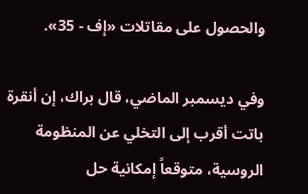والحصول على مقاتلات «إف - 35».

وفي ديسمبر الماضي، قال براك، إن أنقرة باتت أقرب إلى التخلي عن المنظومة الروسية، متوقعاً إمكانية حل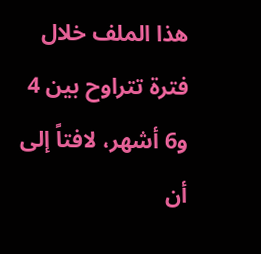هذا الملف خلال فترة تتراوح بين 4 و6 أشهر، لافتاً إلى أن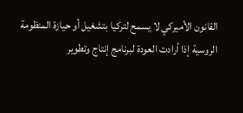القانون الأميركي لا يسمح لتركيا بتشغيل أو حيازة المنظومة الروسية إذا أرادت العودة لبرنامج إنتاج وتطوير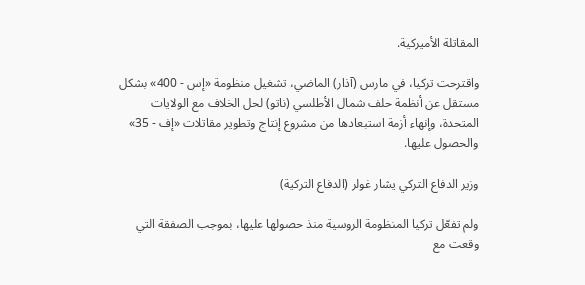المقاتلة الأميركية.

واقترحت تركيا، في مارس (آذار) الماضي، تشغيل منظومة «إس - 400» بشكل مستقل عن أنظمة حلف شمال الأطلسي (ناتو) لحل الخلاف مع الولايات المتحدة، وإنهاء أزمة استبعادها من مشروع إنتاج وتطوير مقاتلات «إف - 35» والحصول عليها.

وزير الدفاع التركي يشار غولر (الدفاع التركية)

ولم تفعّل تركيا المنظومة الروسية منذ حصولها عليها، بموجب الصفقة التي وقعت مع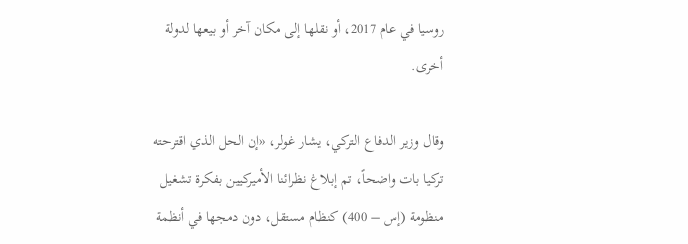روسيا في عام 2017، أو نقلها إلى مكان آخر أو بيعها لدولة أخرى.

وقال وزير الدفاع التركي، يشار غولر، «إن الحل الذي اقترحته تركيا بات واضحاً، تم إبلاغ نظرائنا الأميركيين بفكرة تشغيل منظومة (إس – 400) كنظام مستقل، دون دمجها في أنظمة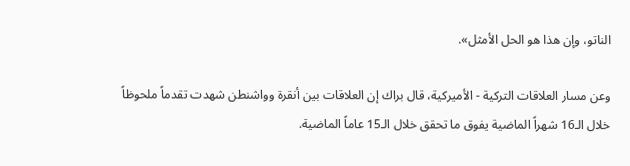الناتو، وإن هذا هو الحل الأمثل».

وعن مسار العلاقات التركية - الأميركية، قال براك إن العلاقات بين أنقرة وواشنطن شهدت تقدماً ملحوظاً خلال الـ16 شهراً الماضية يفوق ما تحقق خلال الـ15 عاماً الماضية.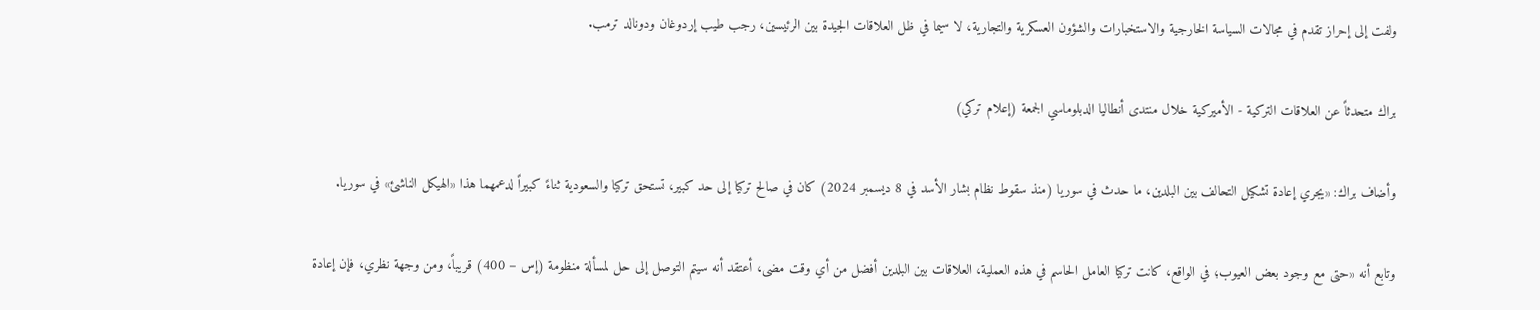ولفت إلى إحراز تقدم في مجالات السياسة الخارجية والاستخبارات والشؤون العسكرية والتجارية، لا سيما في ظل العلاقات الجيدة بين الرئيسين، رجب طيب إردوغان ودونالد ترمب.

براك متحدثاً عن العلاقات التركية - الأميركية خلال منتدى أنطاليا الدبلوماسي الجمعة (إعلام تركي)

وأضاف براك: «يجري إعادة تشكيل التحالف بين البلدين، ما حدث في سوريا (منذ سقوط نظام بشار الأسد في 8 ديسمبر 2024) كان في صالح تركيا إلى حد كبير، تستحق تركيا والسعودية ثناءً كبيراً لدعمهما هذا «الهيكل الناشئ» في سوريا.

وتابع أنه «حتى مع وجود بعض العيوب؛ في الواقع، كانت تركيا العامل الحاسم في هذه العملية، العلاقات بين البلدين أفضل من أي وقت مضى، أعتقد أنه سيتم التوصل إلى حل لمسألة منظومة (إس – 400) قريباً، ومن وجهة نظري، فإن إعادة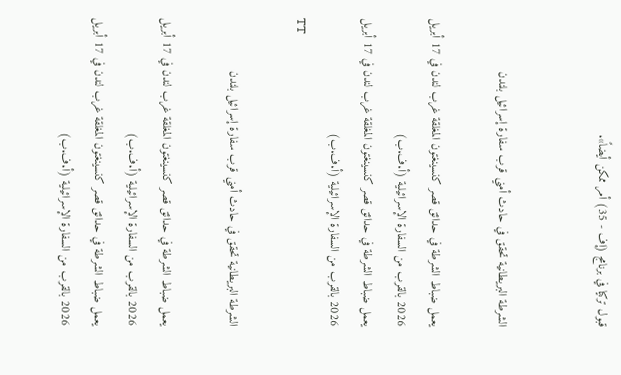قبول تركيا في برنامج (إف - 35) أمر ممكن أيضاً».


الشرطة البريطانية تحقق في حادث أمني قرب سفارة إسرائيل بلندن

يعمل ضباط الشرطة في حدائق قصر كنسينغتون المغلقة غرب لندن في 17 أبريل 2026 بالقرب من السفارة الإسرائيلية (أ.ف.ب)
يعمل ضباط الشرطة في حدائق قصر كنسينغتون المغلقة غرب لندن في 17 أبريل 2026 بالقرب من السفارة الإسرائيلية (أ.ف.ب)
TT

الشرطة البريطانية تحقق في حادث أمني قرب سفارة إسرائيل بلندن

يعمل ضباط الشرطة في حدائق قصر كنسينغتون المغلقة غرب لندن في 17 أبريل 2026 بالقرب من السفارة الإسرائيلية (أ.ف.ب)
يعمل ضباط الشرطة في حدائق قصر كنسينغتون المغلقة غرب لندن في 17 أبريل 2026 بالقرب من السفارة الإسرائيلية (أ.ف.ب)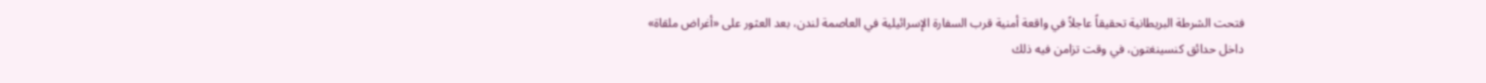فتحت الشرطة البريطانية تحقيقاً عاجلاً في واقعة أمنية قرب السفارة الإسرائيلية في العاصمة لندن، بعد العثور على «أغراض ملقاة» داخل حدائق كنسينغتون، في وقت تزامن فيه ذلك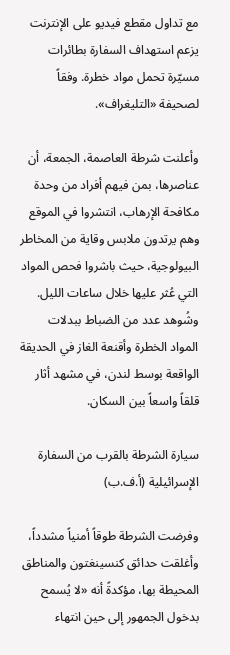مع تداول مقطع فيديو على الإنترنت يزعم استهداف السفارة بطائرات مسيّرة تحمل مواد خطرة. وفقاً لصحيفة «التليغراف».

وأعلنت شرطة العاصمة، الجمعة، أن عناصرها، بمن فيهم أفراد من وحدة مكافحة الإرهاب، انتشروا في الموقع وهم يرتدون ملابس وقاية من المخاطر البيولوجية، حيث باشروا فحص المواد التي عُثر عليها خلال ساعات الليل. وشُوهد عدد من الضباط ببدلات المواد الخطرة وأقنعة الغاز في الحديقة الواقعة بوسط لندن، في مشهد أثار قلقاً واسعاً بين السكان.

سيارة الشرطة بالقرب من السفارة الإسرائيلية (أ.ف.ب)

وفرضت الشرطة طوقاً أمنياً مشدداً، وأغلقت حدائق كنسينغتون والمناطق المحيطة بها، مؤكدةً أنه «لا يُسمح بدخول الجمهور إلى حين انتهاء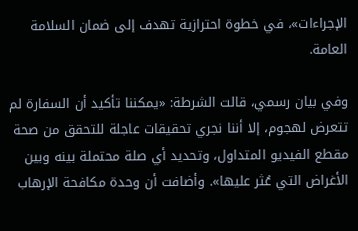الإجراءات»، في خطوة احترازية تهدف إلى ضمان السلامة العامة.

وفي بيان رسمي، قالت الشرطة: «يمكننا تأكيد أن السفارة لم تتعرض لهجوم، إلا أننا نجري تحقيقات عاجلة للتحقق من صحة مقطع الفيديو المتداول، وتحديد أي صلة محتملة بينه وبين الأغراض التي عُثر عليها». وأضافت أن وحدة مكافحة الإرهاب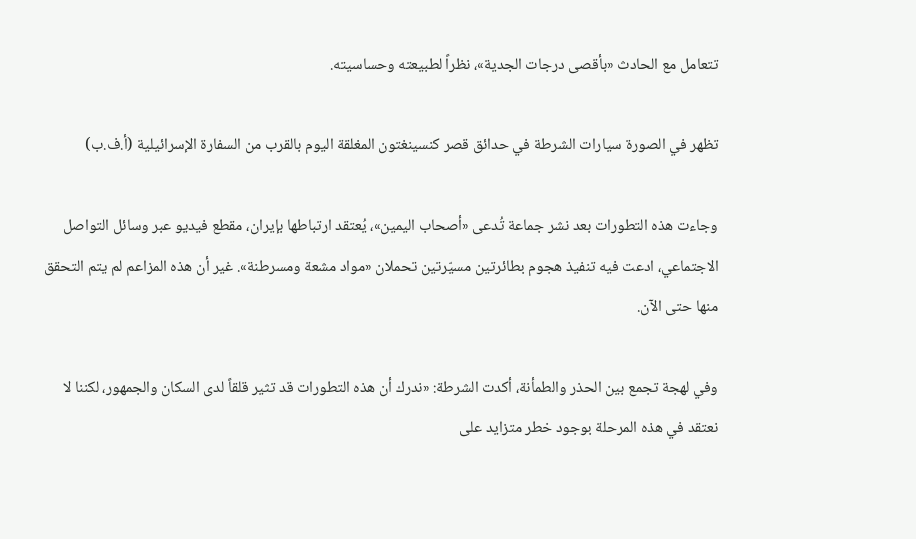تتعامل مع الحادث «بأقصى درجات الجدية»، نظراً لطبيعته وحساسيته.

تظهر في الصورة سيارات الشرطة في حدائق قصر كنسينغتون المغلقة اليوم بالقرب من السفارة الإسرائيلية (أ.ف.ب)

وجاءت هذه التطورات بعد نشر جماعة تُدعى «أصحاب اليمين»، يُعتقد ارتباطها بإيران، مقطع فيديو عبر وسائل التواصل الاجتماعي، ادعت فيه تنفيذ هجوم بطائرتين مسيّرتين تحملان «مواد مشعة ومسرطنة». غير أن هذه المزاعم لم يتم التحقق منها حتى الآن.

وفي لهجة تجمع بين الحذر والطمأنة، أكدت الشرطة: «ندرك أن هذه التطورات قد تثير قلقاً لدى السكان والجمهور، لكننا لا نعتقد في هذه المرحلة بوجود خطر متزايد على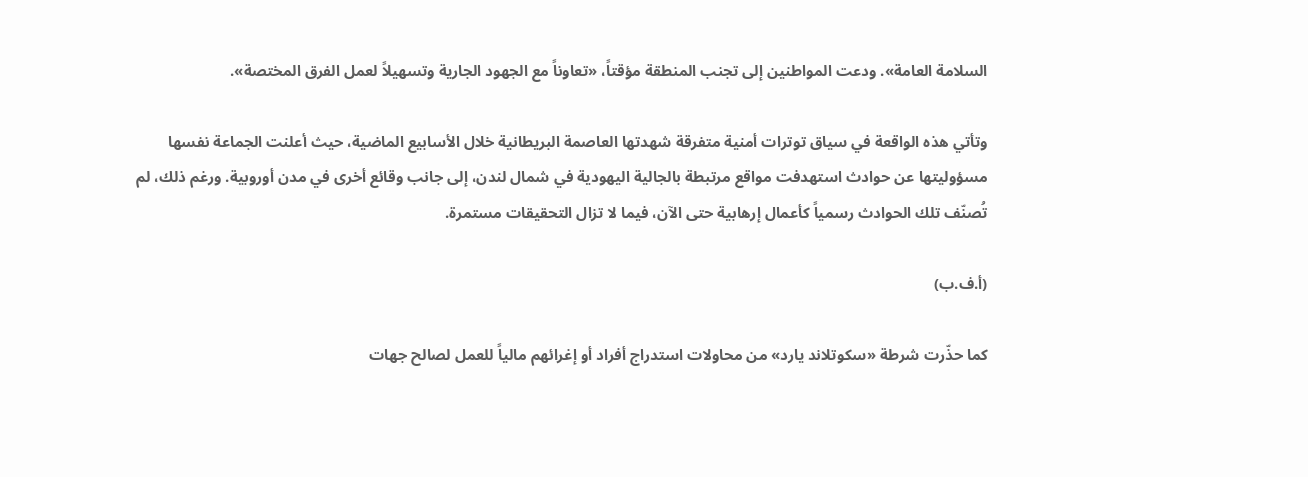السلامة العامة». ودعت المواطنين إلى تجنب المنطقة مؤقتاً، «تعاوناً مع الجهود الجارية وتسهيلاً لعمل الفرق المختصة».

وتأتي هذه الواقعة في سياق توترات أمنية متفرقة شهدتها العاصمة البريطانية خلال الأسابيع الماضية، حيث أعلنت الجماعة نفسها مسؤوليتها عن حوادث استهدفت مواقع مرتبطة بالجالية اليهودية في شمال لندن، إلى جانب وقائع أخرى في مدن أوروبية. ورغم ذلك، لم تُصنّف تلك الحوادث رسمياً كأعمال إرهابية حتى الآن، فيما لا تزال التحقيقات مستمرة.

(أ.ف.ب)

كما حذّرت شرطة «سكوتلاند يارد» من محاولات استدراج أفراد أو إغرائهم مالياً للعمل لصالح جهات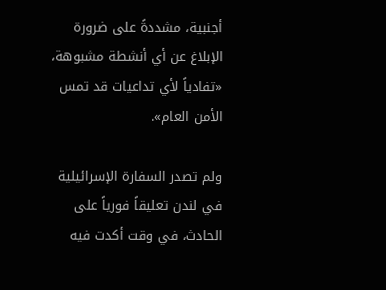أجنبية، مشددةً على ضرورة الإبلاغ عن أي أنشطة مشبوهة، «تفادياً لأي تداعيات قد تمس الأمن العام».

ولم تصدر السفارة الإسرائيلية في لندن تعليقاً فورياً على الحادث، في وقت أكدت فيه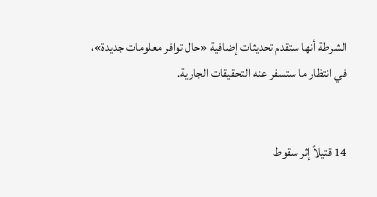الشرطة أنها ستقدم تحديثات إضافية «حال توافر معلومات جديدة»، في انتظار ما ستسفر عنه التحقيقات الجارية.


14 قتيلاً إثر سقوط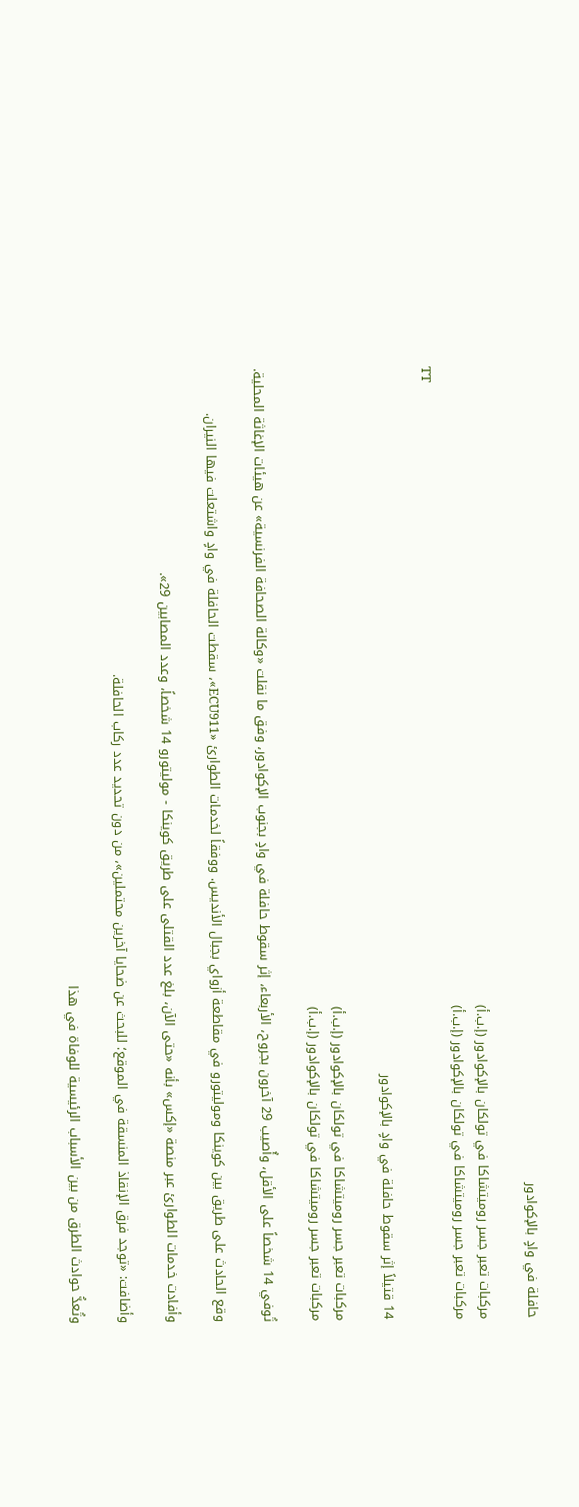حافلة في وادٍ بالإكوادور

مركبات تعبر جسر روميتشاكا في تولكان بالإكوادور (إ.ب.أ)
مركبات تعبر جسر روميتشاكا في تولكان بالإكوادور (إ.ب.أ)
TT

14 قتيلاً إثر سقوط حافلة في وادٍ بالإكوادور

مركبات تعبر جسر روميتشاكا في تولكان بالإكوادور (إ.ب.أ)
مركبات تعبر جسر روميتشاكا في تولكان بالإكوادور (إ.ب.أ)

تُوفي 14 شخصاً على الأقل، وأُصيب 29 آخرون بجروح، الأربعاء، إثر سقوط حافلة في وادٍ بجنوب الإكوادور، وفق ما نقلت «وكالة الصحافة الفرنسية» عن هيئات الإغاثة المحلية.

وقع الحادث على طريق بين كوينكا وموليتورو في مقاطعة أزواي بجبال الأنديس. ووفقاً لخدمات الطوارئ «ECU911»، سقطت الحافلة في وادٍ واشتعلت فيها النيران.

وأفادت خدمات الطوارئ عبر منصة «إكس» بأنه «حتى الآن، بلغ عدد القتلى على طريق كوينكا - موليتورو 14 شخصاً، وعدد المصابين 29».

وأضافت: «توجد فرق الإنقاذ المنسقة في الموقع؛ للبحث عن ضحايا آخرين محتملين»، من دون تحديد عدد ركاب الحافلة.

وتُعدُّ حوادث الطرق من بين الأسباب الرئيسية للوفاة في هذا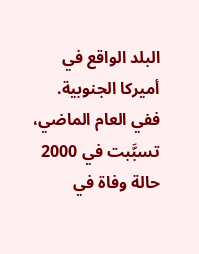البلد الواقع في أميركا الجنوبية. ففي العام الماضي، تسبَّبت في 2000 حالة وفاة في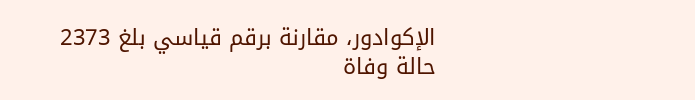الإكوادور، مقارنة برقم قياسي بلغ 2373 حالة وفاة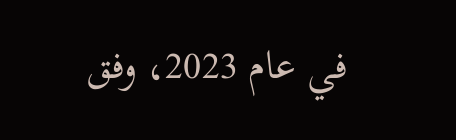في عام 2023، وفق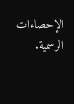الإحصاءات الرسمية.